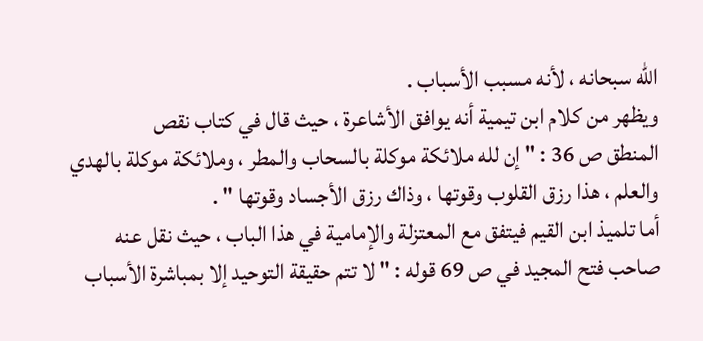الله سبحانه ، لأنه مسبب الأسباب .
ويظهر من كلام ابن تيمية أنه يوافق الأشاعرة ، حيث قال في كتاب نقص
المنطق ص 36 : " إن لله ملائكة موكلة بالسحاب والمطر ، وملائكة موكلة بالهدي
والعلم ، هذا رزق القلوب وقوتها ، وذاك رزق الأجساد وقوتها " .
أما تلميذ ابن القيم فيتفق مع المعتزلة والإمامية في هذا الباب ، حيث نقل عنه
صاحب فتح المجيد في ص 69 قوله : " لا تتم حقيقة التوحيد إلا بمباشرة الأسباب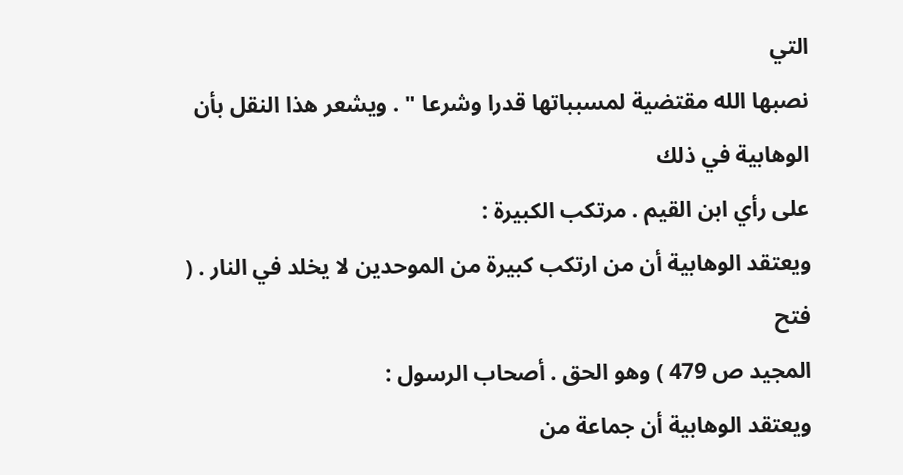التي
نصبها الله مقتضية لمسبباتها قدرا وشرعا " . ويشعر هذا النقل بأن الوهابية في ذلك
على رأي ابن القيم . مرتكب الكبيرة :
ويعتقد الوهابية أن من ارتكب كبيرة من الموحدين لا يخلد في النار . ( فتح
المجيد ص 479 ) وهو الحق . أصحاب الرسول :
ويعتقد الوهابية أن جماعة من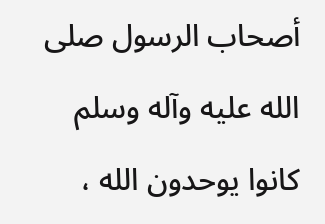أصحاب الرسول صلى الله عليه وآله وسلم
كانوا يوحدون الله ،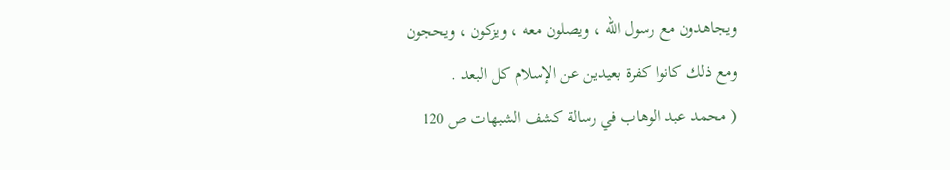ويجاهدون مع رسول الله ، ويصلون معه ، ويزكون ، ويحجون
ومع ذلك كانوا كفرة بعيدين عن الإسلام كل البعد .
( محمد عبد الوهاب في رسالة كشف الشبهات ص 120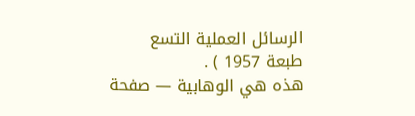الرسائل العملية التسع
طبعة 1957 ) .
هذه هي الوهابية — صفحة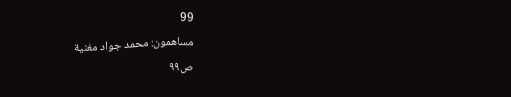99
مساهمون: محمد جواد مغنية
ص٩٩